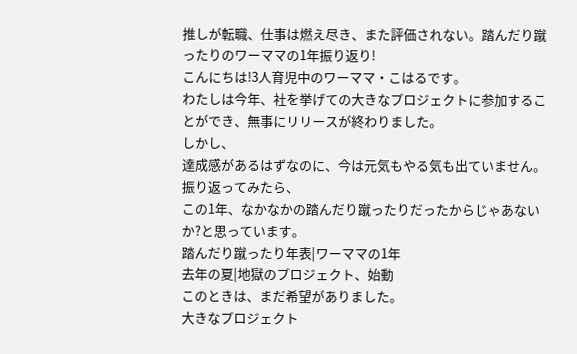推しが転職、仕事は燃え尽き、また評価されない。踏んだり蹴ったりのワーママの1年振り返り!
こんにちは!3人育児中のワーママ・こはるです。
わたしは今年、社を挙げての大きなプロジェクトに参加することができ、無事にリリースが終わりました。
しかし、
達成感があるはずなのに、今は元気もやる気も出ていません。
振り返ってみたら、
この1年、なかなかの踏んだり蹴ったりだったからじゃあないか?と思っています。
踏んだり蹴ったり年表|ワーママの1年
去年の夏|地獄のプロジェクト、始動
このときは、まだ希望がありました。
大きなプロジェクト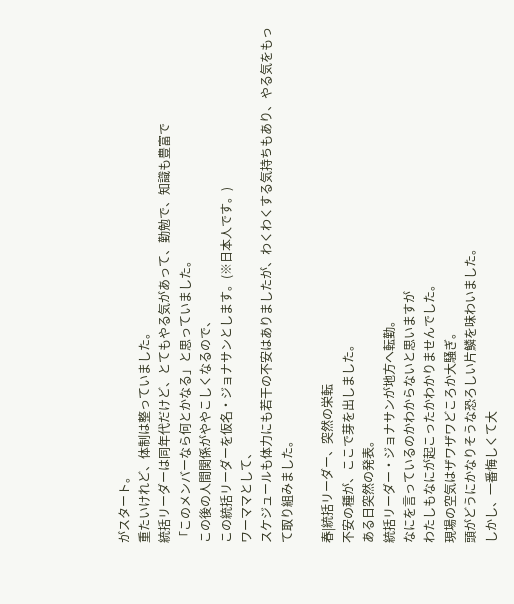がスタート。
重たいけれど、体制は整っていました。
統括リーダーは同年代だけど、とてもやる気があって、勤勉で、知識も豊富で
「このメンバーなら何とかなる」と思っていました。
この後の人間関係がややこしくなるので、
この統括リーダーを仮名・ジョナサンとします。(※日本人です。)
ワーママとして、
スケジュールも体力にも若干の不安はありましたが、わくわくする気持ちもあり、やる気をもって取り組みました。

春|統括リーダー、突然の栄転
不安の種が、ここで芽を出しました。
ある日突然の発表。
統括リーダー・ジョナサンが地方へ転勤。
なにを言っているのかわからないと思いますが
わたしもなにが起こったかわかりませんでした。
現場の空気はザワザワどころか大騒ぎ。
頭がどうにかなりそうな恐ろしい片鱗を味わいました。
しかし、一番悔しくて大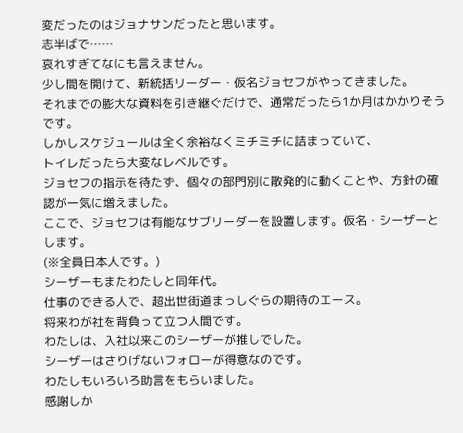変だったのはジョナサンだったと思います。
志半ばで……
哀れすぎてなにも言えません。
少し間を開けて、新統括リーダー・仮名ジョセフがやってきました。
それまでの膨大な資料を引き継ぐだけで、通常だったら1か月はかかりそうです。
しかしスケジュールは全く余裕なくミチミチに詰まっていて、
トイレだったら大変なレベルです。
ジョセフの指示を待たず、個々の部門別に散発的に動くことや、方針の確認が一気に増えました。
ここで、ジョセフは有能なサブリーダーを設置します。仮名・シーザーとします。
(※全員日本人です。)
シーザーもまたわたしと同年代。
仕事のできる人で、超出世街道まっしぐらの期待のエース。
将来わが社を背負って立つ人間です。
わたしは、入社以来このシーザーが推しでした。
シーザーはさりげないフォローが得意なのです。
わたしもいろいろ助言をもらいました。
感謝しか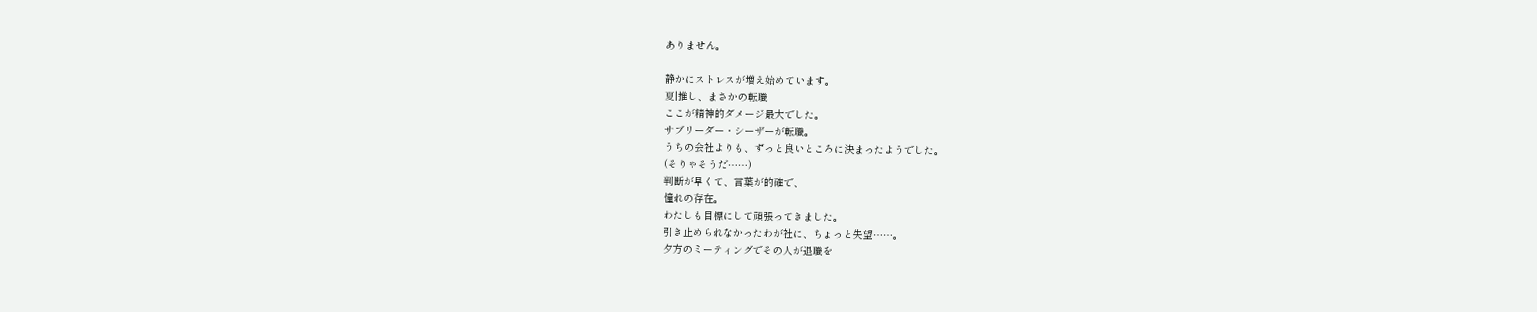ありません。

静かにストレスが増え始めています。
夏|推し、まさかの転職
ここが精神的ダメージ最大でした。
サブリーダー・シーザーが転職。
うちの会社よりも、ずっと良いところに決まったようでした。
(そりゃそうだ……)
判断が早くて、言葉が的確で、
憧れの存在。
わたしも目標にして頑張ってきました。
引き止められなかったわが社に、ちょっと失望……。
夕方のミーティングでその人が退職を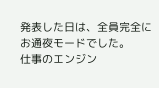発表した日は、全員完全にお通夜モードでした。
仕事のエンジン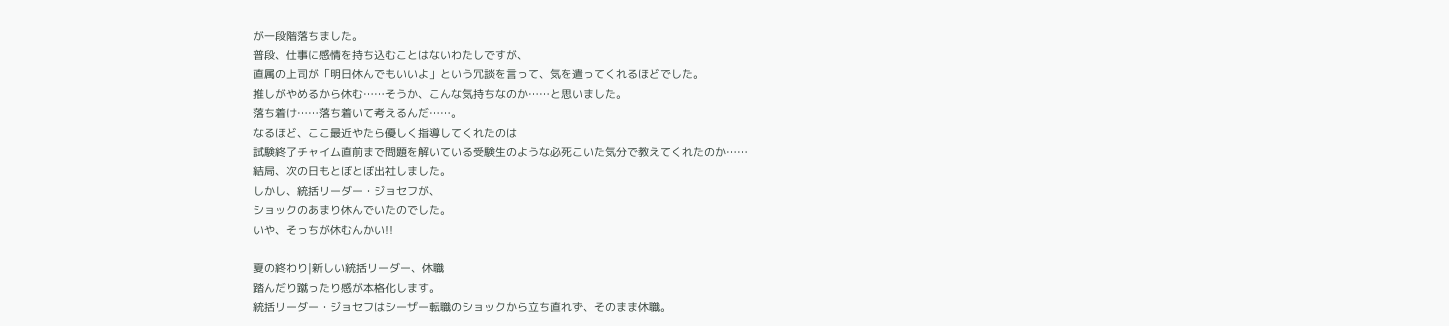が一段階落ちました。
普段、仕事に感情を持ち込むことはないわたしですが、
直属の上司が「明日休んでもいいよ」という冗談を言って、気を遣ってくれるほどでした。
推しがやめるから休む……そうか、こんな気持ちなのか……と思いました。
落ち着け……落ち着いて考えるんだ……。
なるほど、ここ最近やたら優しく指導してくれたのは
試験終了チャイム直前まで問題を解いている受験生のような必死こいた気分で教えてくれたのか……
結局、次の日もとぼとぼ出社しました。
しかし、統括リーダー・ジョセフが、
ショックのあまり休んでいたのでした。
いや、そっちが休むんかい!!

夏の終わり|新しい統括リーダー、休職
踏んだり蹴ったり感が本格化します。
統括リーダー・ジョセフはシーザー転職のショックから立ち直れず、そのまま休職。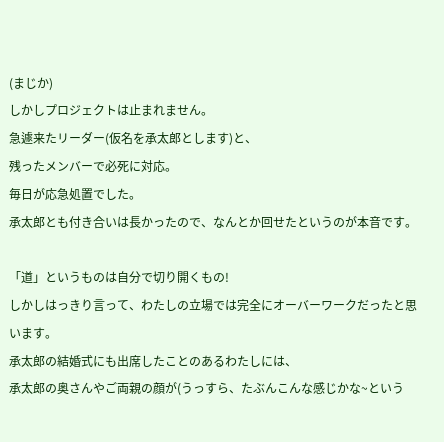(まじか)
しかしプロジェクトは止まれません。
急遽来たリーダー(仮名を承太郎とします)と、
残ったメンバーで必死に対応。
毎日が応急処置でした。
承太郎とも付き合いは長かったので、なんとか回せたというのが本音です。

「道」というものは自分で切り開くもの!
しかしはっきり言って、わたしの立場では完全にオーバーワークだったと思います。
承太郎の結婚式にも出席したことのあるわたしには、
承太郎の奥さんやご両親の顔が(うっすら、たぶんこんな感じかな~という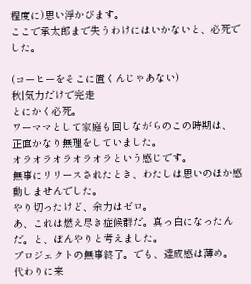程度に)思い浮かびます。
ここで承太郎まで失うわけにはいかないと、必死でした。

(コーヒーをそこに置くんじゃあない)
秋|気力だけで完走
とにかく必死。
ワーママとして家庭も回しながらのこの時期は、
正直かなり無理をしていました。
オラオラオラオラオラという感じです。
無事にリリースされたとき、わたしは思いのほか感動しませんでした。
やり切ったけど、余力はゼロ。
あ、これは燃え尽き症候群だ。真っ白になったんだ。と、ぼんやりと考えました。
プロジェクトの無事終了。でも、達成感は薄め。
代わりに来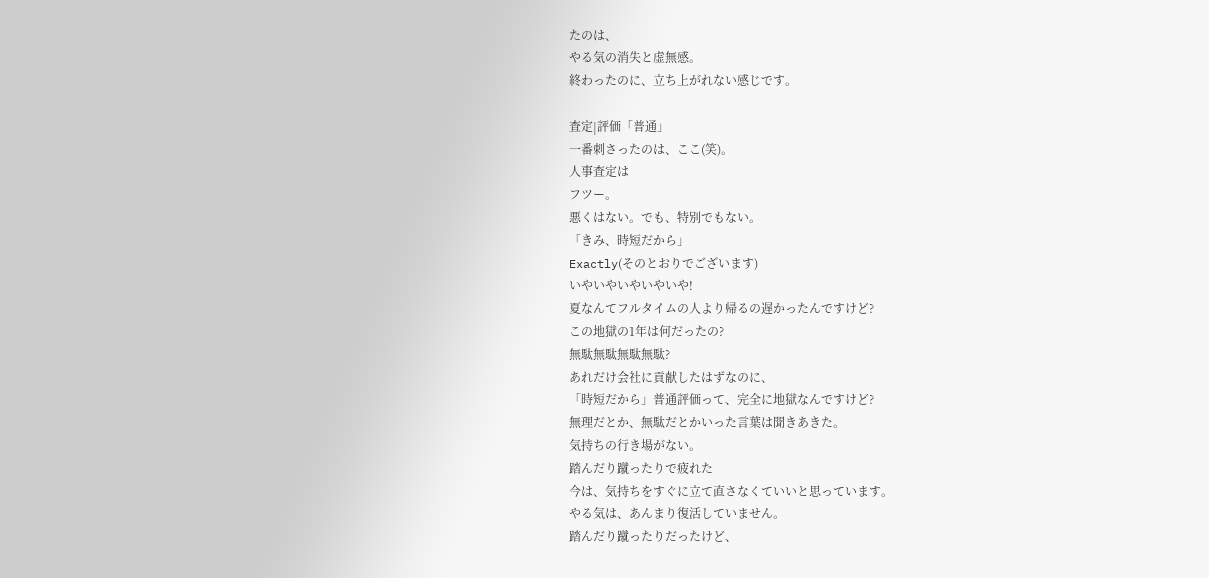たのは、
やる気の消失と虚無感。
終わったのに、立ち上がれない感じです。

査定|評価「普通」
一番刺さったのは、ここ(笑)。
人事査定は
フツー。
悪くはない。でも、特別でもない。
「きみ、時短だから」
Exactly(そのとおりでございます)
いやいやいやいやいや!
夏なんてフルタイムの人より帰るの遅かったんですけど?
この地獄の1年は何だったの?
無駄無駄無駄無駄?
あれだけ会社に貢献したはずなのに、
「時短だから」普通評価って、完全に地獄なんですけど?
無理だとか、無駄だとかいった言葉は聞きあきた。
気持ちの行き場がない。
踏んだり蹴ったりで疲れた
今は、気持ちをすぐに立て直さなくていいと思っています。
やる気は、あんまり復活していません。
踏んだり蹴ったりだったけど、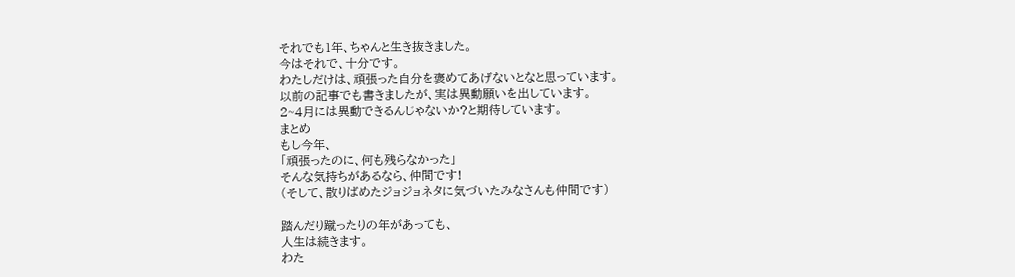それでも1年、ちゃんと生き抜きました。
今はそれで、十分です。
わたしだけは、頑張った自分を褒めてあげないとなと思っています。
以前の記事でも書きましたが、実は異動願いを出しています。
2~4月には異動できるんじゃないか?と期待しています。
まとめ
もし今年、
「頑張ったのに、何も残らなかった」
そんな気持ちがあるなら、仲間です!
(そして、散りばめたジョジョネタに気づいたみなさんも仲間です)

踏んだり蹴ったりの年があっても、
人生は続きます。
わた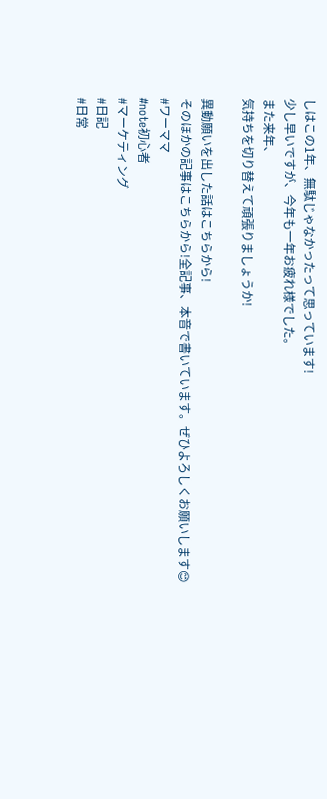しはこの1年、無駄じゃなかったって思っています!
少し早いですが、今年も一年お疲れ様でした。
また来年、
気持ちを切り替えて頑張りましょうか!

異動願いを出した話はこちらから!
そのほかの記事はこちらから!全記事、本音で書いています。ぜひよろしくお願いします😊
#ワーママ
#note初心者
#マーケティング
#日記
#日常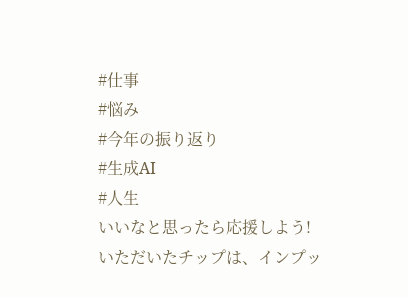#仕事
#悩み
#今年の振り返り
#生成AI
#人生
いいなと思ったら応援しよう!
いただいたチップは、インプッ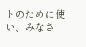トのために使い、みなさ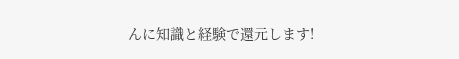んに知識と経験で還元します!